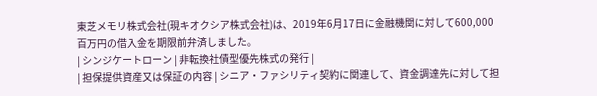東芝メモリ株式会社(現キオクシア株式会社)は、2019年6月17日に金融機関に対して600,000百万円の借入金を期限前弁済しました。
| シンジケートローン | 非転換社債型優先株式の発行 |
| 担保提供資産又は保証の内容 | シニア・ファシリティ契約に関連して、資金調達先に対して担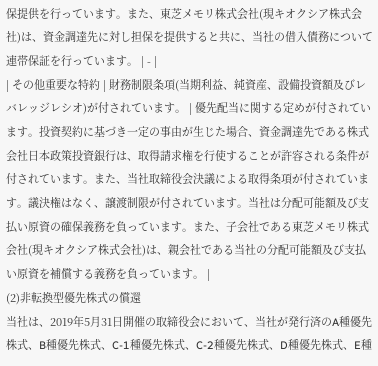保提供を行っています。また、東芝メモリ株式会社(現キオクシア株式会社)は、資金調達先に対し担保を提供すると共に、当社の借入債務について連帯保証を行っています。 | - |
| その他重要な特約 | 財務制限条項(当期利益、純資産、設備投資額及びレバレッジレシオ)が付されています。 | 優先配当に関する定めが付されています。投資契約に基づき一定の事由が生じた場合、資金調達先である株式会社日本政策投資銀行は、取得請求権を行使することが許容される条件が付されています。また、当社取締役会決議による取得条項が付されています。議決権はなく、譲渡制限が付されています。当社は分配可能額及び支払い原資の確保義務を負っています。また、子会社である東芝メモリ株式会社(現キオクシア株式会社)は、親会社である当社の分配可能額及び支払い原資を補償する義務を負っています。 |
(2)非転換型優先株式の償還
当社は、2019年5月31日開催の取締役会において、当社が発行済のA種優先株式、B種優先株式、C-1種優先株式、C-2種優先株式、D種優先株式、E種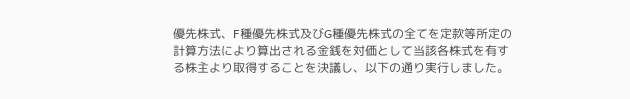優先株式、F種優先株式及びG種優先株式の全てを定款等所定の計算方法により算出される金銭を対価として当該各株式を有する株主より取得することを決議し、以下の通り実行しました。